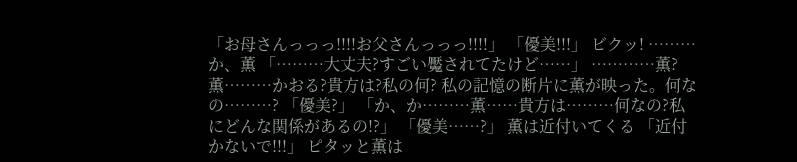「お母さんっっっ!!!!お父さんっっっ!!!!」 「優美!!!」 ビクッ! ………か、薫 「………大丈夫?すごい魘されてたけど……」 …………薫?薫………かおる?貴方は?私の何? 私の記憶の断片に薫が映った。何なの………? 「優美?」 「か、か………薫……貴方は………何なの?私にどんな関係があるの!?」 「優美……?」 薫は近付いてくる 「近付かないで!!!」 ピタッと薫は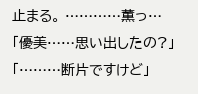止まる。 …………薫っ… 「優美……思い出したの?」 「………断片ですけど」